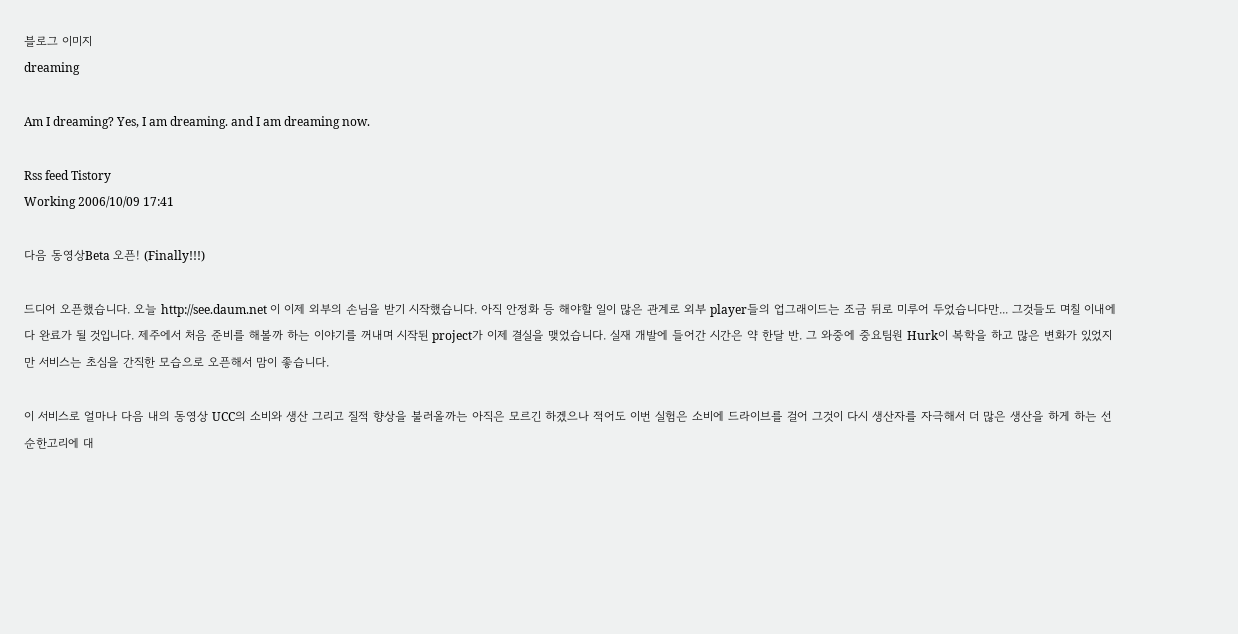블로그 이미지
dreaming

Am I dreaming? Yes, I am dreaming. and I am dreaming now.

Rss feed Tistory
Working 2006/10/09 17:41

다음 동영상Beta 오픈! (Finally!!!)

드디어 오픈했습니다. 오늘 http://see.daum.net 이 이제 외부의 손님을 받기 시작했습니다. 아직 안정화 등 해야할 일이 많은 관계로 외부 player들의 업그래이드는 조금 뒤로 미루어 두었습니다만... 그것들도 며칠 이내에 다 완료가 될 것입니다. 제주에서 처음 준비를 해볼까 하는 이야기를 꺼내며 시작된 project가 이제 결실을 맺었습니다. 실재 개발에 들어간 시간은 약 한달 반. 그 와중에 중요팀원 Hurk이 복학을 하고 많은 변화가 있었지만 서비스는 초심을 간직한 모습으로 오픈해서 맘이 좋습니다.

이 서비스로 얼마나 다음 내의 동영상 UCC의 소비와 생산 그리고 질적 향상을 불러올까는 아직은 모르긴 하겠으나 적어도 이번 실험은 소비에 드라이브를 걸어 그것이 다시 생산자를 자극해서 더 많은 생산을 하게 하는 선순한고리에 대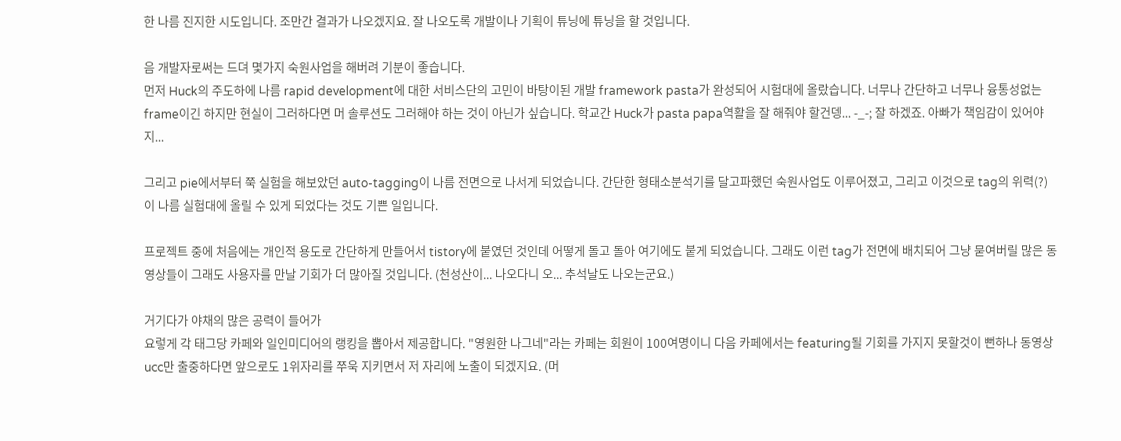한 나름 진지한 시도입니다. 조만간 결과가 나오겠지요. 잘 나오도록 개발이나 기획이 튜닝에 튜닝을 할 것입니다.

음 개발자로써는 드뎌 몇가지 숙원사업을 해버려 기분이 좋습니다.
먼저 Huck의 주도하에 나름 rapid development에 대한 서비스단의 고민이 바탕이된 개발 framework pasta가 완성되어 시험대에 올랐습니다. 너무나 간단하고 너무나 융통성없는 frame이긴 하지만 현실이 그러하다면 머 솔루션도 그러해야 하는 것이 아닌가 싶습니다. 학교간 Huck가 pasta papa역활을 잘 해줘야 할건뎅... -_-; 잘 하겠죠. 아빠가 책임감이 있어야지...

그리고 pie에서부터 쭉 실험을 해보았던 auto-tagging이 나름 전면으로 나서게 되었습니다. 간단한 형태소분석기를 달고파했던 숙원사업도 이루어졌고, 그리고 이것으로 tag의 위력(?)이 나름 실험대에 올릴 수 있게 되었다는 것도 기쁜 일입니다.

프로젝트 중에 처음에는 개인적 용도로 간단하게 만들어서 tistory에 붙였던 것인데 어떻게 돌고 돌아 여기에도 붙게 되었습니다. 그래도 이런 tag가 전면에 배치되어 그냥 묻여버릴 많은 동영상들이 그래도 사용자를 만날 기회가 더 많아질 것입니다. (천성산이... 나오다니 오... 추석날도 나오는군요.)

거기다가 야채의 많은 공력이 들어가
요렇게 각 태그당 카페와 일인미디어의 랭킹을 뽑아서 제공합니다. "영원한 나그네"라는 카페는 회원이 100여명이니 다음 카페에서는 featuring될 기회를 가지지 못할것이 뻔하나 동영상 ucc만 출중하다면 앞으로도 1위자리를 쭈욱 지키면서 저 자리에 노출이 되겠지요. (머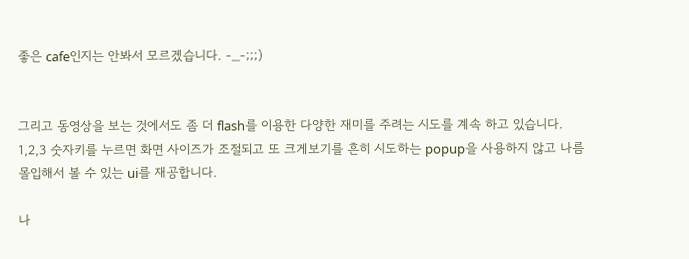좋은 cafe인지는 안봐서 모르겠습니다. -_-;;;)


그리고 동영상을 보는 것에서도 좀 더 flash를 이용한 다양한 재미를 주려는 시도를 계속 하고 있습니다. 1,2,3 숫자키를 누르면 화면 사이즈가 조절되고 또 크게보기를 흔히 시도하는 popup을 사용하지 않고 나름 몰입해서 볼 수 있는 ui를 재공합니다.

나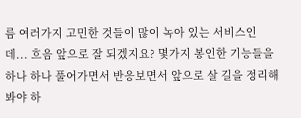름 여러가지 고민한 것들이 많이 녹아 있는 서비스인데... 흐음 앞으로 잘 되겠지요? 몇가지 봉인한 기능들을 하나 하나 풀어가면서 반응보면서 앞으로 살 길을 정리해봐야 하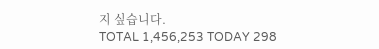지 싶습니다.
TOTAL 1,456,253 TODAY 298